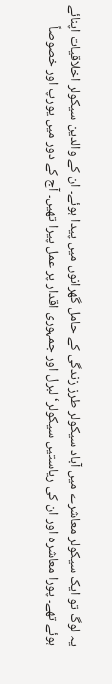یہ لوگ تو ایک سیکولر معاشرے میں آباد سیکولر طرز زندگی کے حامل گھرانوں میں پیدا ہوئے۔ ان کے والدین سیکولر اخلاقیات اپنائے ہوئے تھے۔ پورا معاشرہ اور ان کی ریاستیں سیکولر‘ لبرل اور جمہوری اقدار پر عمل پیرا تھیں۔ آج کے دور میں یورپ اور خصوصاً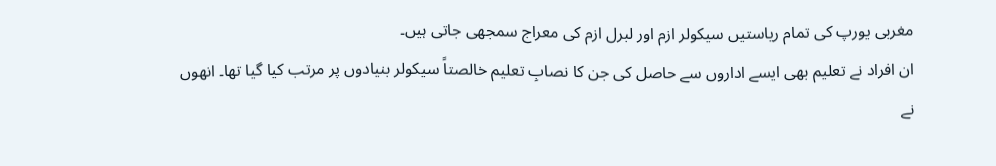مغربی یورپ کی تمام ریاستیں سیکولر ازم اور لبرل ازم کی معراج سمجھی جاتی ہیں۔
ان افراد نے تعلیم بھی ایسے اداروں سے حاصل کی جن کا نصابِ تعلیم خالصتاً سیکولر بنیادوں پر مرتب کیا گیا تھا۔ انھوں نے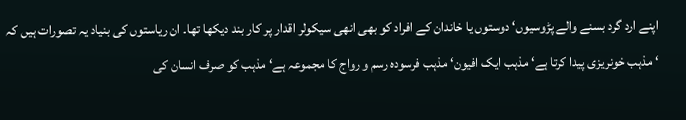اپنے ارد گرد بسنے والے پڑوسیوں‘ دوستوں یا خاندان کے افراد کو بھی انھی سیکولر اقدار پر کار بند دیکھا تھا۔ ان ریاستوں کی بنیاد یہ تصورات ہیں کہ ‘ مذہب خونریزی پیدا کرتا ہے‘ مذہب ایک افیون‘ مذہب فرسودہ رسم و رواج کا مجموعہ ہے‘ مذہب کو صرف انسان کی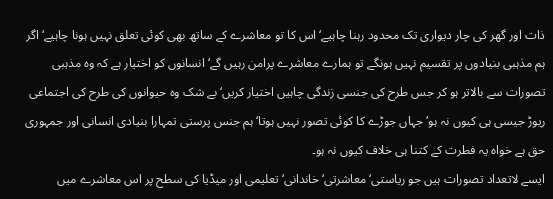ذات اور گھر کی چار دیواری تک محدود رہنا چاہیے‘ اس کا تو معاشرے کے ساتھ بھی کوئی تعلق نہیں ہونا چاہیے‘ اگر ہم مذہبی بنیادوں پر تقسیم نہیں ہونگے تو ہمارے معاشرے پرامن رہیں گے‘ انسانوں کو اختیار ہے کہ وہ مذہبی تصورات سے بالاتر ہو کر جس طرح کی جنسی زندگی چاہیں اختیار کریں‘ بے شک وہ حیوانوں کی طرح کی اجتماعی ریوڑ جیسی ہی کیوں نہ ہو‘ جہاں جوڑے کا کوئی تصور نہیں ہوتا‘ ہم جنس پرستی تمہارا بنیادی انسانی اور جمہوری حق ہے خواہ یہ فطرت کے کتنا ہی خلاف کیوں نہ ہو۔
ایسے لاتعداد تصورات ہیں جو ریاستی‘ معاشرتی‘ خاندانی‘ تعلیمی اور میڈیا کی سطح پر اس معاشرے میں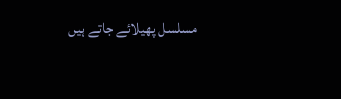مسلسل پھیلائے جاتے ہیں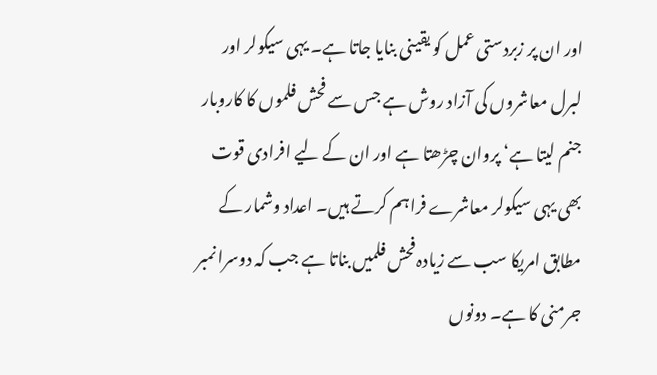اور ان پر زبردستی عمل کو یقینی بنایا جاتا ہے۔ یہی سیکولر اور لبرل معاشروں کی آزاد روش ہے جس سے فحش فلموں کا کاروبار جنم لیتا ہے‘ پروان چڑھتا ہے اور ان کے لیے افرادی قوت بھی یہی سیکولر معاشرے فراہم کرتے ہیں۔ اعداد وشمار کے مطابق امریکا سب سے زیادہ فحش فلمیں بناتا ہے جب کہ دوسرا نمبر جرمنی کا ہے۔ دونوں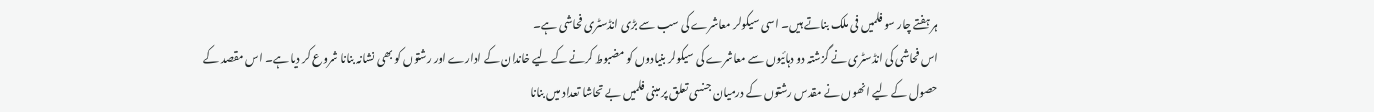ہر ہفتے چار سو فلمیں فی ملک بناتے ہیں۔ اسی سیکولر معاشرے کی سب سے بڑی انڈسٹری فحاشی ہے۔
اس فحاشی کی انڈسٹری نے گزشتہ دو دہائیوں سے معاشرے کی سیکولر بنیادوں کو مضبوط کرنے کے لیے خاندان کے ادارے اور رشتوں کو بھی نشانہ بنانا شروع کر دیا ہے۔ اس مقصد کے حصول کے لیے انھوں نے مقدس رشتوں کے درمیان جنسی تعلق پر مبنی فلمیں بے تحاشا تعداد میں بنانا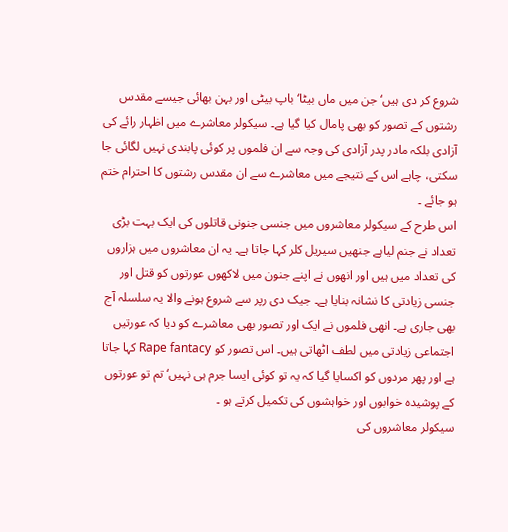شروع کر دی ہیں‘ جن میں ماں بیٹا‘ باپ بیٹی اور بہن بھائی جیسے مقدس رشتوں کے تصور کو بھی پامال کیا گیا ہے۔ سیکولر معاشرے میں اظہار رائے کی آزادی بلکہ مادر پدر آزادی کی وجہ سے ان فلموں پر کوئی پابندی نہیں لگائی جا سکتی، چاہے اس کے نتیجے میں معاشرے سے ان مقدس رشتوں کا احترام ختم ہو جائے ۔
اس طرح کے سیکولر معاشروں میں جنسی جنونی قاتلوں کی ایک بہت بڑی تعداد نے جنم لیاہے جنھیں سیریل کلر کہا جاتا ہے۔ یہ ان معاشروں میں ہزاروں کی تعداد میں ہیں اور انھوں نے اپنے جنون میں لاکھوں عورتوں کو قتل اور جنسی زیادتی کا نشانہ بنایا ہے۔ جیک دی رپر سے شروع ہونے والا یہ سلسلہ آج بھی جاری ہے۔ انھی فلموں نے ایک اور تصور بھی معاشرے کو دیا کہ عورتیں اجتماعی زیادتی میں لطف اٹھاتی ہیں۔ اس تصور کو Rape fantacy کہا جاتا ہے اور پھر مردوں کو اکسایا گیا کہ یہ تو کوئی ایسا جرم ہی نہیں‘ تم تو عورتوں کے پوشیدہ خوابوں اور خواہشوں کی تکمیل کرتے ہو ۔
سیکولر معاشروں کی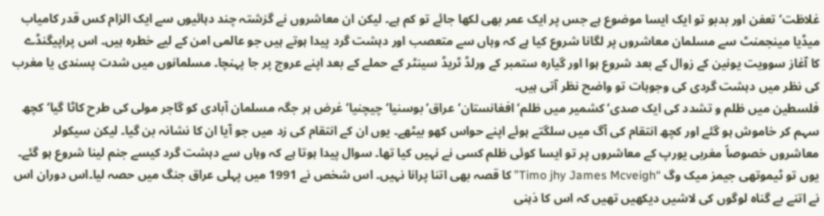غلاظت‘ تعفن اور بدبو تو ایک ایسا موضوع ہے جس پر ایک عمر بھی لکھا جائے تو کم ہے۔ لیکن ان معاشروں نے گزشتہ چند دہائیوں سے ایک الزام کس قدر کامیاب میڈیا مینجمنٹ سے مسلمان معاشروں پر لگانا شروع کیا ہے کہ وہاں سے متعصب اور دہشت گرد پیدا ہوتے ہیں جو عالمی امن کے لیے خطرہ ہیں۔ اس پراپیگنڈے کا آغاز سوویت یونین کے زوال کے بعد شروع ہوا اور گیارہ ستمبر کے ورلڈ ٹریڈ سینٹر کے حملے کے بعد اپنے عروج پر جا پہنچا۔ مسلمانوں میں شدت پسندی یا مغرب کی نظر میں دہشت گردی کی وجوہات تو واضح نظر آتی ہیں۔
فلسطین میں ظلم و تشدد کی ایک صدی‘ کشمیر میں ظلم‘ افغانستان‘ عراق‘ بوسنیا‘ چیچنیا‘ غرض ہر جگہ مسلمان آبادی کو گاجر مولی کی طرح کاٹا گیا‘ کچھ سہم کر خاموش ہو گئے اور کچھ انتقام کی آگ میں سلگتے ہوئے اپنے حواس کھو بیٹھے۔ یوں ان کے انتقام کی زد میں جو آیا ان کا نشانہ بن گیا۔ لیکن سیکولر معاشروں خصوصاً مغربی یورپ کے معاشروں پر تو ایسا کوئی ظلم کسی نے نہیں کیا تھا۔ سوال پیدا ہوتا ہے کہ وہاں سے دہشت گرد کیسے جنم لینا شروع ہو گئے۔ یوں تو ٹیموتھی جیمز میک وگ “Timo jhy James Mcveigh” کا قصہ بھی اتنا پرانا نہیں۔ اس شخص نے 1991 میں پہلی عراق جنگ میں حصہ لیا۔اس دوران اس نے اتنے بے گناہ لوگوں کی لاشیں دیکھیں تھیں کہ اس کا ذہنی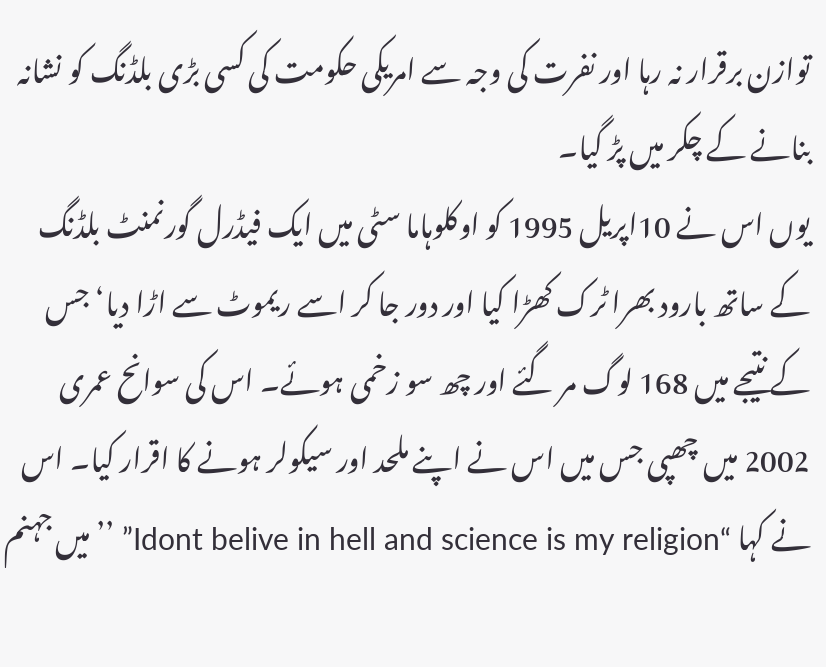توازن برقرار نہ رہا اور نفرت کی وجہ سے امریکی حکومت کی کسی بڑی بلڈنگ کو نشانہ بنانے کے چکر میں پڑ گیا۔
یوں اس نے 10اپریل 1995 کو اوکلوہاما سٹی میں ایک فیڈرل گورنمنٹ بلڈنگ کے ساتھ بارود بھرا ٹرک کھڑا کیا اور دور جا کر اسے ریموٹ سے اڑا دیا‘ جس کے نتیجے میں 168 لوگ مر گئے اور چھ سو زخمی ہوئے۔ اس کی سوانح عمری 2002 میں چھپی جس میں اس نے اپنے ملحد اور سیکولر ہونے کا اقرار کیا۔ اس نے کہا “Idont belive in hell and science is my religion” ’’میں جہنم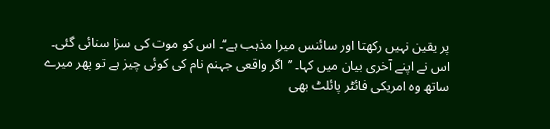پر یقین نہیں رکھتا اور سائنس میرا مذہب ہے‘‘۔ اس کو موت کی سزا سنائی گئی۔ اس نے اپنے آخری بیان میں کہا۔ ’’اگر واقعی جہنم نام کی کوئی چیز ہے تو پھر میرے ساتھ وہ امریکی فائٹر پائلٹ بھی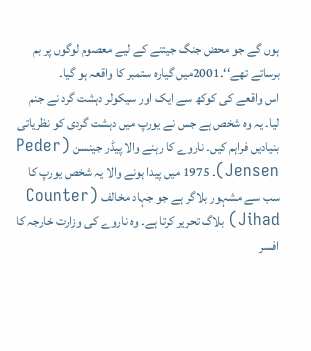ہوں گے جو محض جنگ جیتنے کے لیے معصوم لوگوں پر بم برساتے تھے‘‘۔2001میں گیارہ ستمبر کا واقعہ ہو گیا۔
اس واقعے کی کوکھ سے ایک اور سیکولر دہشت گرد نے جنم لیا۔ یہ وہ شخص ہے جس نے یورپ میں دہشت گردی کو نظریاتی بنیادیں فراہم کیں۔ ناروے کا رہنے والا پیڈر جینسن (Peder Jensen)۔ 1975 میں پیدا ہونے والا یہ شخص یورپ کا سب سے مشہور بلاگر ہے جو جہاد مخالف (Counter Jihad) بلاگ تحریر کرتا ہے۔ وہ ناروے کی وزارت خارجہ کا افسر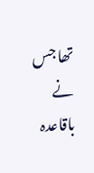تھا جس نے باقاعدہ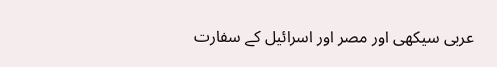عربی سیکھی اور مصر اور اسرائیل کے سفارت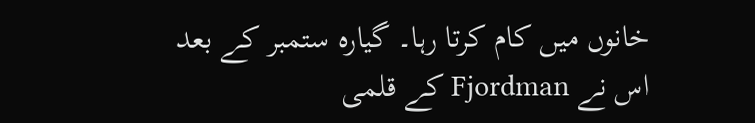خانوں میں کام کرتا رہا۔ گیارہ ستمبر کے بعد اس نے Fjordman کے قلمی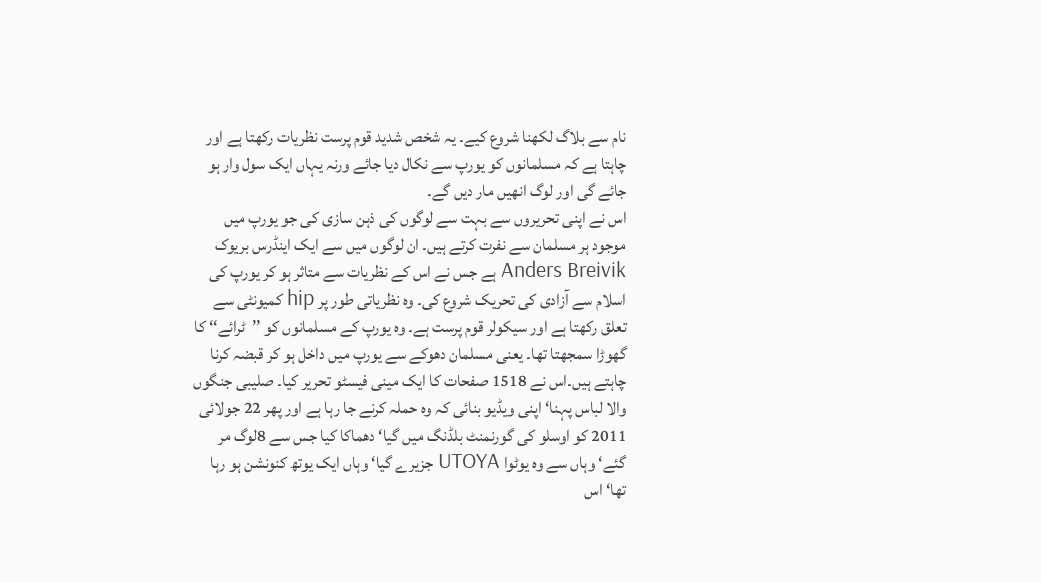نام سے بلاگ لکھنا شروع کیے۔ یہ شخص شدید قوم پرست نظریات رکھتا ہے اور چاہتا ہے کہ مسلمانوں کو یورپ سے نکال دیا جائے ورنہ یہاں ایک سول وار ہو جائے گی اور لوگ انھیں مار دیں گے۔
اس نے اپنی تحریروں سے بہت سے لوگوں کی ذہن سازی کی جو یورپ میں موجود ہر مسلمان سے نفرت کرتے ہیں۔ ان لوگوں میں سے ایک اینڈرس بریوک Anders Breivik ہے جس نے اس کے نظریات سے متاثر ہو کر یورپ کی اسلام سے آزادی کی تحریک شروع کی۔ وہ نظریاتی طور پر hip کمیونٹی سے تعلق رکھتا ہے اور سیکولر قوم پرست ہے۔ وہ یورپ کے مسلمانوں کو ’’ٹرائے‘‘ کا گھوڑا سمجھتا تھا۔ یعنی مسلمان دھوکے سے یورپ میں داخل ہو کر قبضہ کرنا چاہتے ہیں۔اس نے 1518 صفحات کا ایک مینی فیسٹو تحریر کیا۔ صلیبی جنگوں والا لباس پہنا‘ اپنی ویڈیو بنائی کہ وہ حملہ کرنے جا رہا ہے اور پھر 22 جولائی 2011 کو اوسلو کی گورنمنٹ بلڈنگ میں گیا‘ دھماکا کیا جس سے 8لوگ مر گئے‘ وہاں سے وہ یوٹوا UTOYA جزیرے گیا‘ وہاں ایک یوتھ کنونشن ہو رہا تھا‘ اس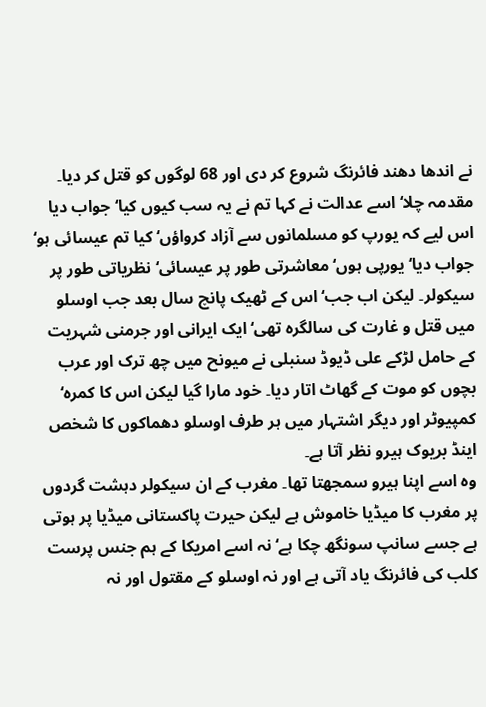نے اندھا دھند فائرنگ شروع کر دی اور 68 لوگوں کو قتل کر دیا۔
مقدمہ چلا‘ اسے عدالت نے کہا تم نے یہ سب کیوں کیا‘ جواب دیا اس لیے کہ یورپ کو مسلمانوں سے آزاد کرواؤں‘ کیا تم عیسائی ہو‘ جواب دیا‘ یورپی ہوں‘ معاشرتی طور پر عیسائی‘ نظریاتی طور پر سیکولر۔ لیکن اب جب‘ اس کے ٹھیک پانچ سال بعد جب اوسلو میں قتل و غارت کی سالگرہ تھی‘ ایک ایرانی اور جرمنی شہریت کے حامل لڑکے علی ڈیوڈ سنبلی نے میونح میں چھ ترک اور عرب بچوں کو موت کے گھاٹ اتار دیا۔ خود مارا گیا لیکن اس کا کمرہ‘ کمپیوٹر اور دیگر اشتہار میں ہر طرف اوسلو دھماکوں کا شخص اینڈ بریوک ہیرو نظر آتا ہے۔
وہ اسے اپنا ہیرو سمجھتا تھا۔ مغرب کے ان سیکولر دہشت گردوں پر مغرب کا میڈیا خاموش ہے لیکن حیرت پاکستانی میڈیا پر ہوتی ہے جسے سانپ سونگھ چکا ہے‘نہ اسے امریکا کے ہم جنس پرست کلب کی فائرنگ یاد آتی ہے اور نہ اوسلو کے مقتول اور نہ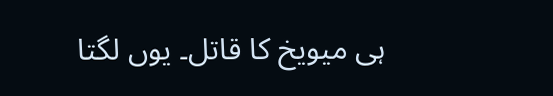ہی میویخ کا قاتل۔ یوں لگتا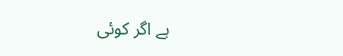ہے اگر کوئی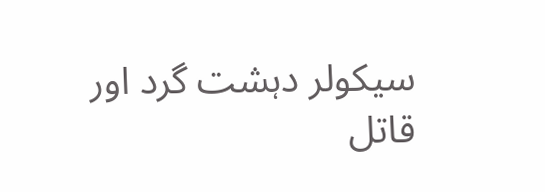سیکولر دہشت گرد اور قاتل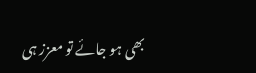بھی ہو جائے تو معزز ہی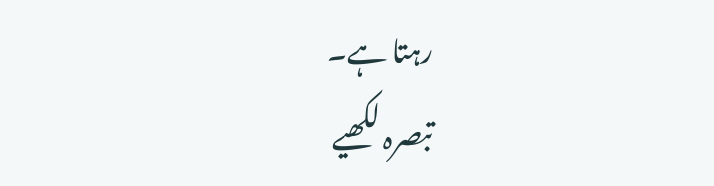رہتا ہے۔
تبصرہ لکھیے